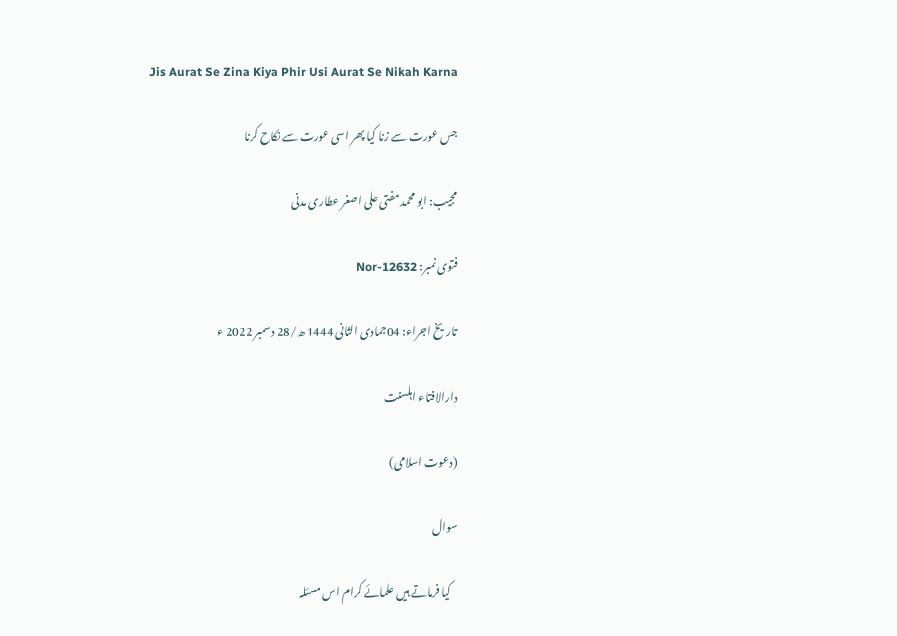Jis Aurat Se Zina Kiya Phir Usi Aurat Se Nikah Karna

جس عورت سے زنا کیا پھر اسی عورت سے نکاح کرنا

مجیب: ابو محمد مفتی علی اصغر عطاری مدنی

فتوی نمبر: Nor-12632

تاریخ اجراء: 04جمادی الثانی 1444 ھ/28 دسمبر 2022 ء

دارالافتاء اہلسنت

(دعوت اسلامی)

سوال

   کیا فرماتے ہیں علمائے کرام اس مسئلہ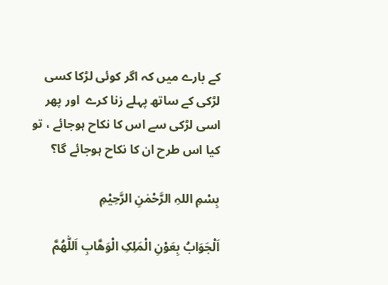کے بارے میں کہ اگر کوئی لڑکا کسی لڑکی کے ساتھ پہلے زنا کرے  اور پھر اسی لڑکی سے اس کا نکاح ہوجائے ، تو کیا اس طرح ان کا نکاح ہوجائے گا؟

بِسْمِ اللہِ الرَّحْمٰنِ الرَّحِیْمِ

اَلْجَوَابُ بِعَوْنِ الْمَلِکِ الْوَھَّابِ اَللّٰھُمَّ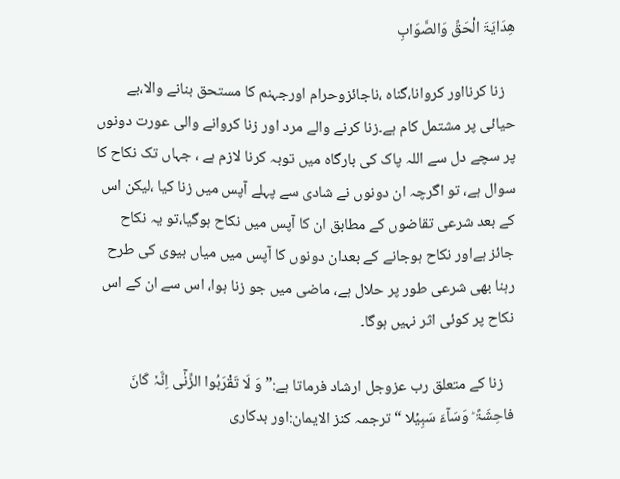ھِدَایَۃَ الْحَقِّ وَالصَّوَابِ

   زنا کرنااور کروانا،گناہ ،ناجائزوحرام اورجہنم کا مستحق بنانے والا،بے حیائی پر مشتمل کام ہے۔زنا کرنے والے مرد اور زنا کروانے والی عورت دونوں پر سچے دل سے اللہ پاک کی بارگاہ میں توبہ کرنا لازم ہے ، جہاں تک نکاح کا سوال ہے، تو اگرچہ ان دونوں نے شادی سے پہلے آپس میں زنا کیا ،لیکن اس کے بعد شرعی تقاضوں کے مطابق ان کا آپس میں نکاح ہوگیا،تو یہ نکاح جائز ہےاور نکاح ہوجانے کے بعدان دونوں کا آپس میں میاں بیوی کی طرح رہنا بھی شرعی طور پر حلال ہے، ماضی میں جو زنا ہوا، اس سے ان کے اس نکاح پر کوئی اثر نہیں ہوگا۔

   زنا کے متعلق رب عزوجل ارشاد فرماتا ہے:”وَ لَا تَقْرَبُوا الزِّنٰۤی اِنَّہٗ کَانَ فاحِشَۃً ؕ وَسَآءَ سَبِیۡلا “ ترجمہ کنز الایمان:اور بدکاری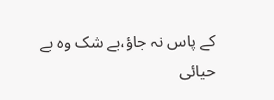کے پاس نہ جاؤ،بے شک وہ بے حیائی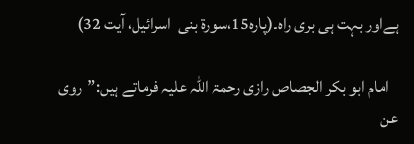ہےاور بہت ہی بری راہ۔(پارہ15،سورۃ بنی  اسرائیل، آیت 32)

   امام ابو بکر الجصاص رازی رحمۃ اللہ علیہ فرماتے ہیں:”روی عن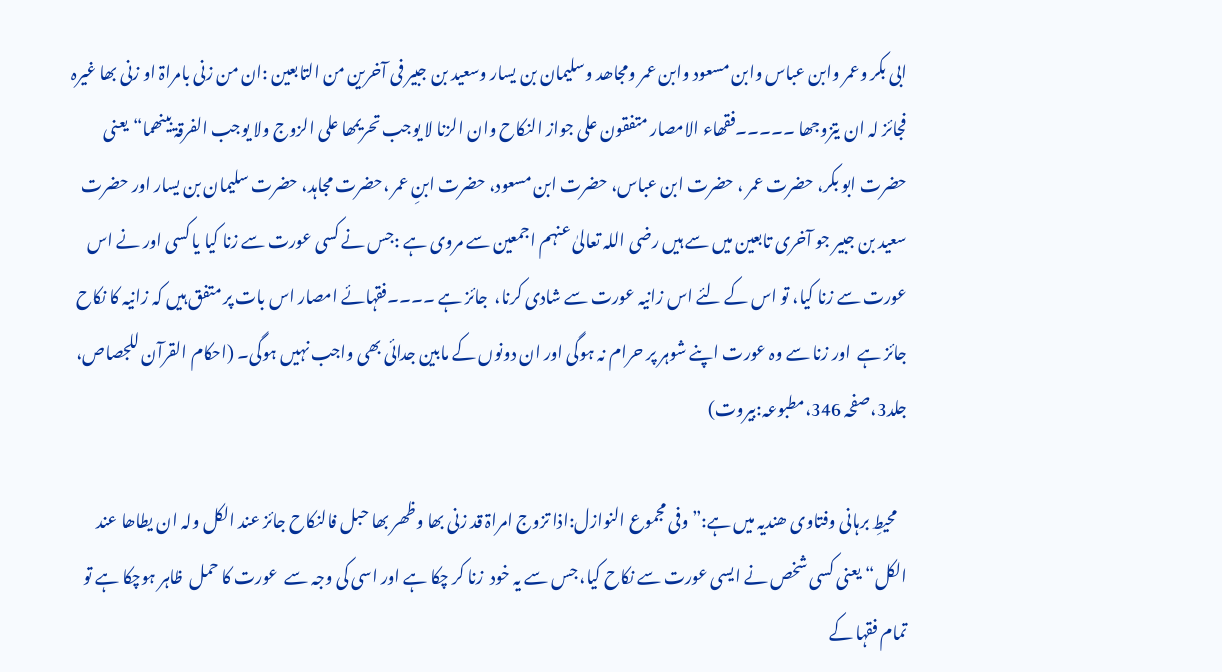ابی بکر وعمر وابن عباس وابن مسعود وابن عمر ومجاھد وسلیمان بن یسار وسعید بن جبیر فی آخرین من التابعین :ان من زنی بامراۃ او زنی بھا غیرہ فجائز لہ ان یتزوجھا ۔۔۔۔۔فقھاء الامصار متفقون علی جواز النکاح وان الزنا لا یوجب تحریمھا علی الزوج ولا یوجب الفرقۃ بینھما“یعنی حضرت ابو بکر، حضرت عمر ، حضرت ابن عباس، حضرت ابن مسعود، حضرت ابنِ عمر ،حضرت مجاہد، حضرت سلیمان بن یسار اور حضرت سعید بن جبیر جو آخری تابعین میں سے ہیں رضی اللہ تعالیٰ عنہم اجمعین سے مروی ہے :جس نے کسی عورت سے زنا کیا یا کسی اور نے اس عورت سے زنا کیا، تو اس کے لئے اس زانیہ عورت سے شادی کرنا،  جائز ہے ۔۔۔۔فقہائے امصار اس بات پر متفق ہیں کہ زانیہ کا نکاح جائز ہے  اور زنا سے وہ عورت اپنے شوہر پر حرام نہ ہوگی اور ان دونوں کے مابین جدائی بھی واجب نہیں ہوگی۔ (احکام القرآن للجصاص، جلد3،صفحہ 346،مطبوعہ:بیروت)

   محیطِ برہانی وفتاوی ھندیہ میں ہے:”وفی مجموع النوازل:اذا تزوج امراۃ قد زنی بھا وظھر بھا حبل فالنکاح جائز عند الکل ولہ ان یطاھا عند الکل“یعنی کسی شخص نے ایسی عورت سے نکاح کیا، جس سے یہ خود  زنا کر چکا ہے اور اسی کی وجہ سے  عورت کا حمل  ظاہر ہوچکا ہے تو تمام فقہا کے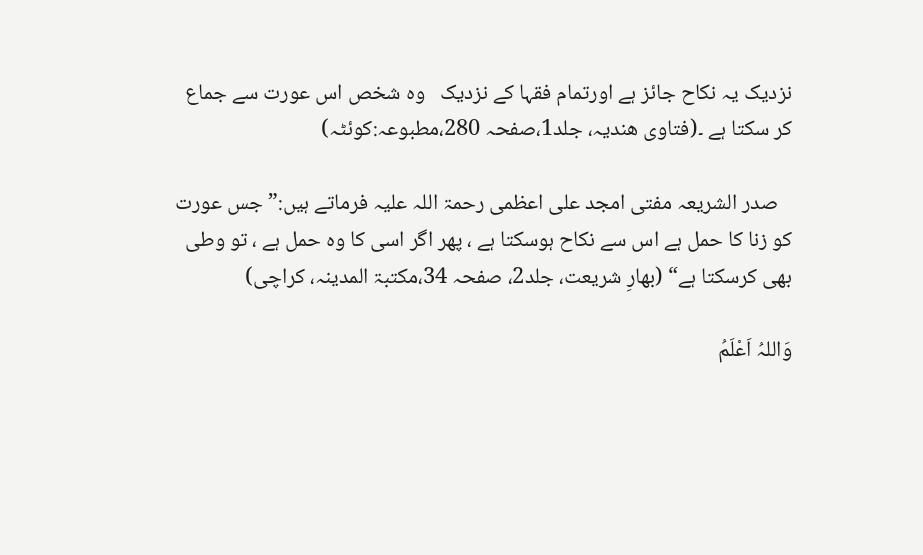نزدیک یہ نکاح جائز ہے اورتمام فقہا کے نزدیک   وہ شخص اس عورت سے جماع کر سکتا ہے ۔(فتاوی ھندیہ، جلد1،صفحہ 280،مطبوعہ:کوئٹہ)

   صدر الشریعہ مفتی امجد علی اعظمی رحمۃ اللہ علیہ فرماتے ہیں:”جس عورت کو زنا کا حمل ہے اس سے نکاح ہوسکتا ہے ، پھر اگر اسی کا وہ حمل ہے ، تو وطی بھی کرسکتا ہے“ (بھارِ شریعت، جلد2، صفحہ 34،مکتبۃ المدینہ، کراچی)

وَاللہُ اَعْلَمُ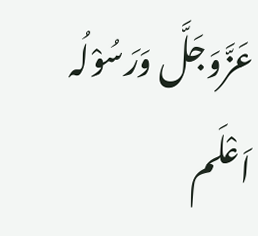عَزَّوَجَلَّ وَرَسُوْلُہ اَعْلَم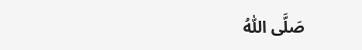صَلَّی اللّٰہُ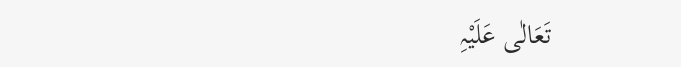تَعَالٰی عَلَیْہِ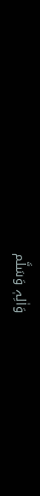وَاٰلِہٖ وَسَلَّم